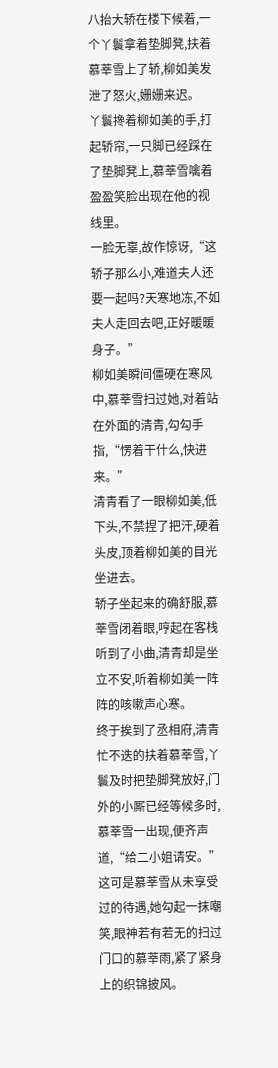八抬大轿在楼下候着,一个丫鬟拿着垫脚凳,扶着慕莘雪上了轿,柳如美发泄了怒火,姗姗来迟。
丫鬟搀着柳如美的手,打起轿帘,一只脚已经踩在了垫脚凳上,慕莘雪噙着盈盈笑脸出现在他的视线里。
一脸无辜,故作惊讶,“这轿子那么小,难道夫人还要一起吗?天寒地冻,不如夫人走回去吧,正好暖暖身子。”
柳如美瞬间僵硬在寒风中,慕莘雪扫过她,对着站在外面的清青,勾勾手指,“愣着干什么,快进来。”
清青看了一眼柳如美,低下头,不禁捏了把汗,硬着头皮,顶着柳如美的目光坐进去。
轿子坐起来的确舒服,慕莘雪闭着眼,哼起在客栈听到了小曲,清青却是坐立不安,听着柳如美一阵阵的咳嗽声心寒。
终于挨到了丞相府,清青忙不迭的扶着慕莘雪,丫鬟及时把垫脚凳放好,门外的小厮已经等候多时,慕莘雪一出现,便齐声道,“给二小姐请安。”
这可是慕莘雪从未享受过的待遇,她勾起一抹嘲笑,眼神若有若无的扫过门口的慕莘雨,紧了紧身上的织锦披风。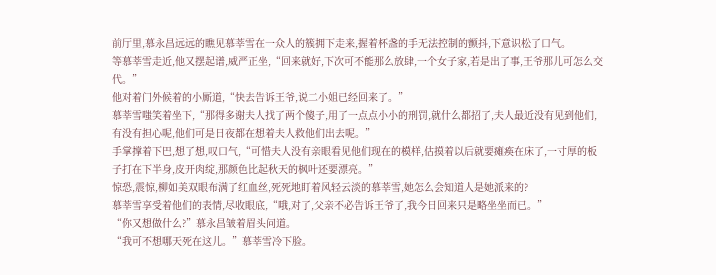前厅里,慕永昌远远的瞧见慕莘雪在一众人的簇拥下走来,握着杯盏的手无法控制的颤抖,下意识松了口气。
等慕莘雪走近,他又摆起谱,威严正坐,“回来就好,下次可不能那么放肆,一个女子家,若是出了事,王爷那儿可怎么交代。”
他对着门外候着的小厮道,“快去告诉王爷,说二小姐已经回来了。”
慕莘雪嗤笑着坐下,“那得多谢夫人找了两个傻子,用了一点点小小的刑罚,就什么都招了,夫人最近没有见到他们,有没有担心呢,他们可是日夜都在想着夫人救他们出去呢。”
手掌撑着下巴,想了想,叹口气,“可惜夫人没有亲眼看见他们现在的模样,估摸着以后就要瘫痪在床了,一寸厚的板子打在下半身,皮开肉绽,那颜色比起秋天的枫叶还要漂亮。”
惊恐,震惊,柳如美双眼布满了红血丝,死死地盯着风轻云淡的慕莘雪,她怎么会知道人是她派来的?
慕莘雪享受着他们的表情,尽收眼底,“哦,对了,父亲不必告诉王爷了,我今日回来只是略坐坐而已。”
“你又想做什么?”慕永昌皱着眉头问道。
“我可不想哪天死在这儿。”慕莘雪冷下脸。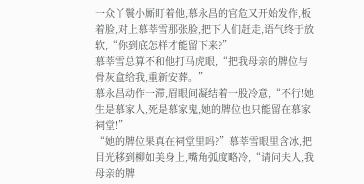一众丫鬟小厮盯着他,慕永昌的官危又开始发作,板着脸,对上慕莘雪那张脸,把下人们赶走,语气终于放软,“你到底怎样才能留下来?”
慕莘雪总算不和他打马虎眼,“把我母亲的牌位与骨灰盒给我,重新安葬。”
慕永昌动作一滞,眉眼间凝结着一股冷意,“不行!她生是慕家人,死是慕家鬼,她的牌位也只能留在慕家祠堂!”
“她的牌位果真在祠堂里吗?”慕莘雪眼里含冰,把目光移到柳如美身上,嘴角弧度略冷,“请问夫人,我母亲的牌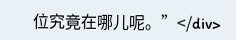位究竟在哪儿呢。”</div>